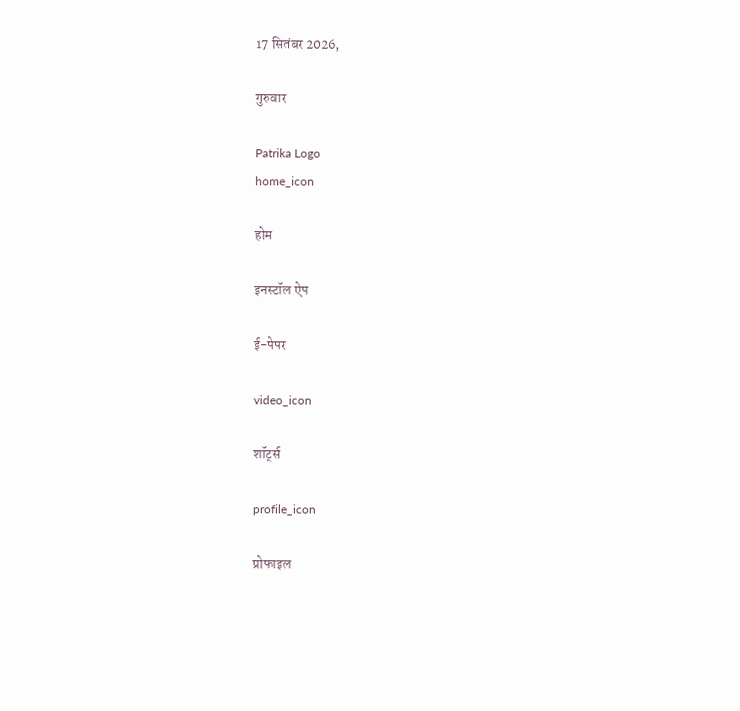17 सितंबर 2026,

गुरुवार

Patrika Logo
home_icon

होम

इनस्टॉल ऐप

ई-पेपर

video_icon

शॉर्ट्स

profile_icon

प्रोफाइल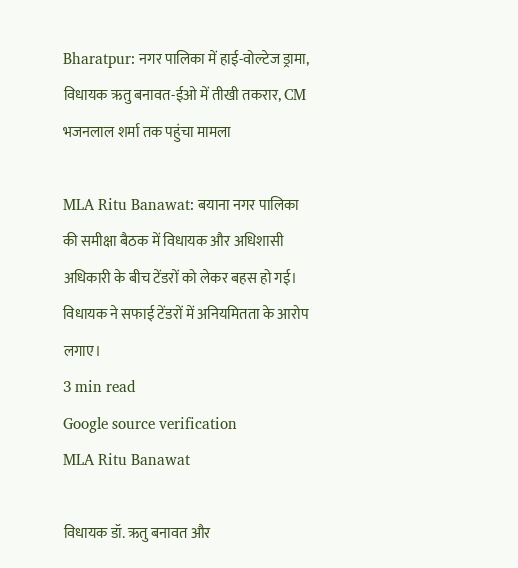Bharatpur: नगर पालिका में हाई-वोल्टेज ड्रामा, विधायक ऋतु बनावत-ईओ में तीखी तकरार, CM भजनलाल शर्मा तक पहुंचा मामला

MLA Ritu Banawat: बयाना नगर पालिका की समीक्षा बैठक में विधायक और अधिशासी अधिकारी के बीच टेंडरों को लेकर बहस हो गई। विधायक ने सफाई टेंडरों में अनियमितता के आरोप लगाए।
3 min read
Google source verification
MLA Ritu Banawat

विधायक डॉ. ऋतु बनावत और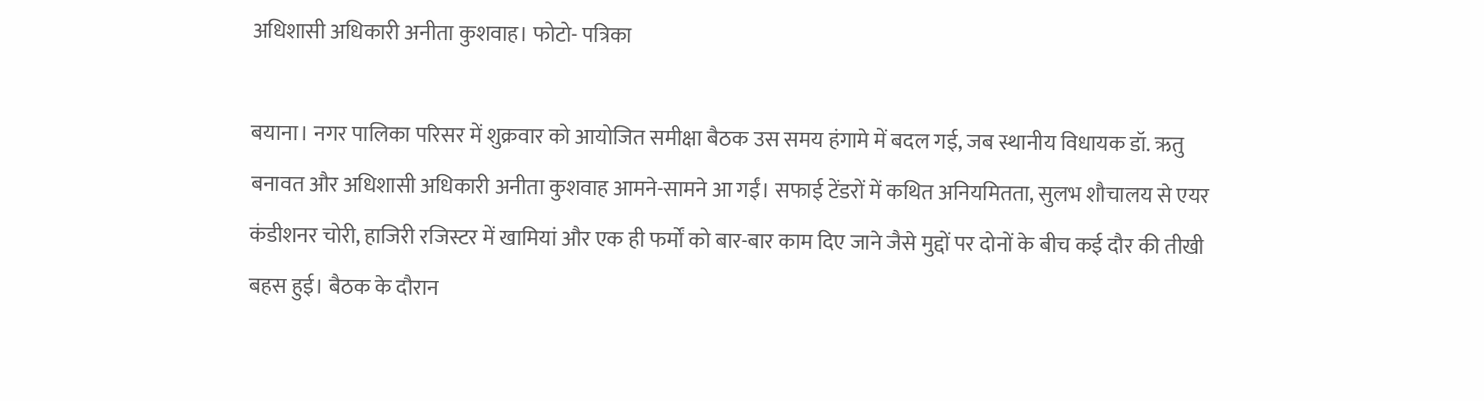अधिशासी अधिकारी अनीता कुशवाह। फोटो- पत्रिका

बयाना। नगर पालिका परिसर में शुक्रवार को आयोजित समीक्षा बैठक उस समय हंगामे में बदल गई, जब स्थानीय विधायक डॉ. ऋतु बनावत और अधिशासी अधिकारी अनीता कुशवाह आमने-सामने आ गईं। सफाई टेंडरों में कथित अनियमितता, सुलभ शौचालय से एयर कंडीशनर चोरी, हाजिरी रजिस्टर में खामियां और एक ही फर्मों को बार-बार काम दिए जाने जैसे मुद्दों पर दोनों के बीच कई दौर की तीखी बहस हुई। बैठक के दौरान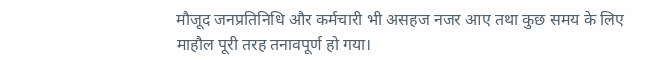मौजूद जनप्रतिनिधि और कर्मचारी भी असहज नजर आए तथा कुछ समय के लिए माहौल पूरी तरह तनावपूर्ण हो गया।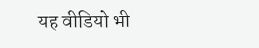यह वीडियो भी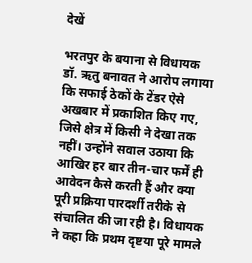देखें

भरतपुर के बयाना से विधायक डॉ. ऋतु बनावत ने आरोप लगाया कि सफाई ठेकों के टेंडर ऐसे अखबार में प्रकाशित किए गए, जिसे क्षेत्र में किसी ने देखा तक नहीं। उन्होंने सवाल उठाया कि आखिर हर बार तीन-चार फर्में ही आवेदन कैसे करती हैं और क्या पूरी प्रक्रिया पारदर्शी तरीके से संचालित की जा रही है। विधायक ने कहा कि प्रथम दृष्टया पूरे मामले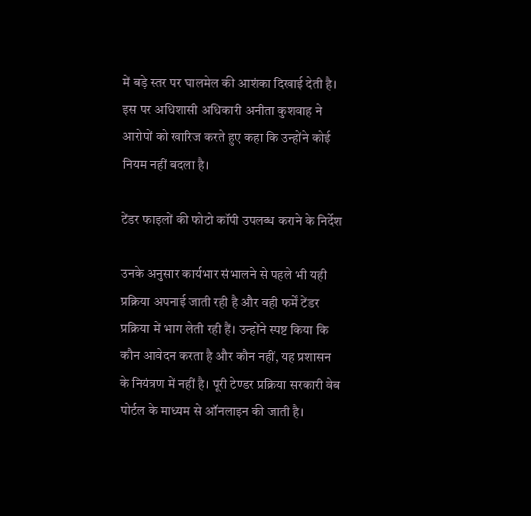में बड़े स्तर पर घालमेल की आशंका दिखाई देती है। इस पर अधिशासी अधिकारी अनीता कुशवाह ने आरोपों को खारिज करते हुए कहा कि उन्होंने कोई नियम नहीं बदला है।

टेंडर फाइलों की फोटो कॉपी उपलब्ध कराने के निर्देश

उनके अनुसार कार्यभार संभालने से पहले भी यही प्रक्रिया अपनाई जाती रही है और वही फर्में टेंडर प्रक्रिया में भाग लेती रही हैं। उन्होंने स्पष्ट किया कि कौन आवेदन करता है और कौन नहीं, यह प्रशासन के नियंत्रण में नहीं है। पूरी टेण्डर प्रक्रिया सरकारी वेब पोर्टल के माध्यम से ऑनलाइन की जाती है।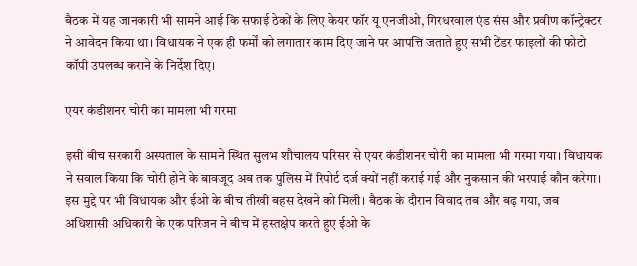बैठक में यह जानकारी भी सामने आई कि सफाई ठेकों के लिए केयर फॉर यू एनजीओ, गिरधरवाल एंड संस और प्रवीण कॉन्ट्रेक्टर ने आवेदन किया था। विधायक ने एक ही फर्मों को लगातार काम दिए जाने पर आपत्ति जताते हुए सभी टेंडर फाइलों की फोटो कॉपी उपलब्ध कराने के निर्देश दिए।

एयर कंडीशनर चोरी का मामला भी गरमा

इसी बीच सरकारी अस्पताल के सामने स्थित सुलभ शौचालय परिसर से एयर कंडीशनर चोरी का मामला भी गरमा गया। विधायक ने सवाल किया कि चोरी होने के बावजूद अब तक पुलिस में रिपोर्ट दर्ज क्यों नहीं कराई गई और नुकसान की भरपाई कौन करेगा। इस मुद्दे पर भी विधायक और ईओ के बीच तीखी बहस देखने को मिली। बैठक के दौरान विवाद तब और बढ़ गया, जब अधिशासी अधिकारी के एक परिजन ने बीच में हस्तक्षेप करते हुए ईओ के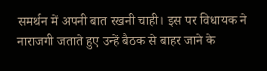समर्थन में अपनी बात रखनी चाही। इस पर विधायक ने नाराजगी जताते हुए उन्हें बैठक से बाहर जाने के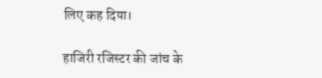लिए कह दिया।

हाजिरी रजिस्टर की जांच के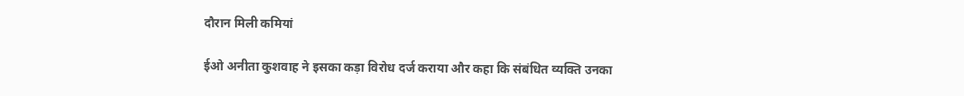दौरान मिली कमियां

ईओ अनीता कुशवाह ने इसका कड़ा विरोध दर्ज कराया और कहा कि संबंधित व्यक्ति उनका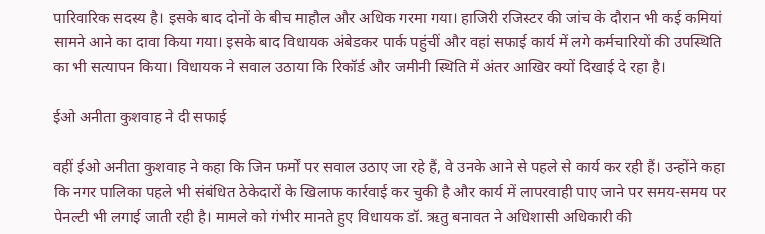पारिवारिक सदस्य है। इसके बाद दोनों के बीच माहौल और अधिक गरमा गया। हाजिरी रजिस्टर की जांच के दौरान भी कई कमियां सामने आने का दावा किया गया। इसके बाद विधायक अंबेडकर पार्क पहुंचीं और वहां सफाई कार्य में लगे कर्मचारियों की उपस्थिति का भी सत्यापन किया। विधायक ने सवाल उठाया कि रिकॉर्ड और जमीनी स्थिति में अंतर आखिर क्यों दिखाई दे रहा है।

ईओ अनीता कुशवाह ने दी सफाई

वहीं ईओ अनीता कुशवाह ने कहा कि जिन फर्मों पर सवाल उठाए जा रहे हैं, वे उनके आने से पहले से कार्य कर रही हैं। उन्होंने कहा कि नगर पालिका पहले भी संबंधित ठेकेदारों के खिलाफ कार्रवाई कर चुकी है और कार्य में लापरवाही पाए जाने पर समय-समय पर पेनल्टी भी लगाई जाती रही है। मामले को गंभीर मानते हुए विधायक डॉ. ऋतु बनावत ने अधिशासी अधिकारी की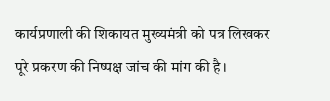कार्यप्रणाली की शिकायत मुख्यमंत्री को पत्र लिखकर पूरे प्रकरण की निष्पक्ष जांच की मांग की है।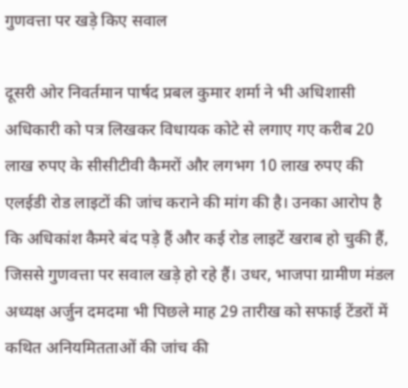गुणवत्ता पर खड़े किए सवाल

दूसरी ओर निवर्तमान पार्षद प्रबल कुमार शर्मा ने भी अधिशासी अधिकारी को पत्र लिखकर विधायक कोटे से लगाए गए करीब 20 लाख रुपए के सीसीटीवी कैमरों और लगभग 10 लाख रुपए की एलईडी रोड लाइटों की जांच कराने की मांग की है। उनका आरोप है कि अधिकांश कैमरे बंद पड़े हैं और कई रोड लाइटें खराब हो चुकी हैं, जिससे गुणवत्ता पर सवाल खड़े हो रहे हैं। उधर, भाजपा ग्रामीण मंडल अध्यक्ष अर्जुन दमदमा भी पिछले माह 29 तारीख को सफाई टेंडरों में कथित अनियमितताओं की जांच की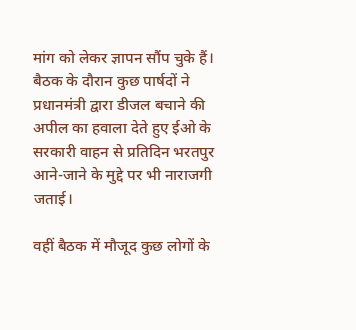मांग को लेकर ज्ञापन सौंप चुके हैं। बैठक के दौरान कुछ पार्षदों ने प्रधानमंत्री द्वारा डीजल बचाने की अपील का हवाला देते हुए ईओ के सरकारी वाहन से प्रतिदिन भरतपुर आने-जाने के मुद्दे पर भी नाराजगी जताई।

वहीं बैठक में मौजूद कुछ लोगों के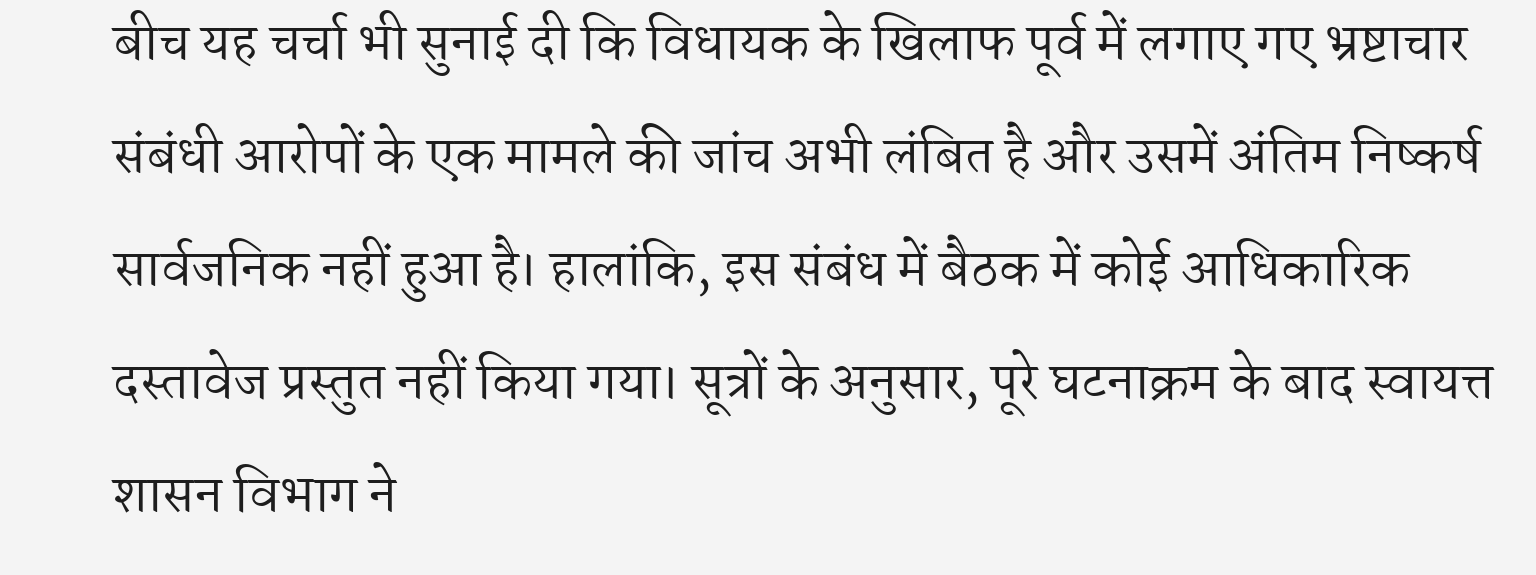बीच यह चर्चा भी सुनाई दी कि विधायक के खिलाफ पूर्व में लगाए गए भ्रष्टाचार संबंधी आरोपों के एक मामले की जांच अभी लंबित है और उसमें अंतिम निष्कर्ष सार्वजनिक नहीं हुआ है। हालांकि, इस संबंध में बैठक में कोई आधिकारिक दस्तावेज प्रस्तुत नहीं किया गया। सूत्रों के अनुसार, पूरे घटनाक्रम के बाद स्वायत्त शासन विभाग ने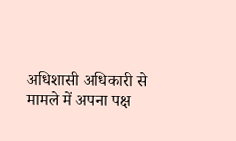अधिशासी अधिकारी से मामले में अपना पक्ष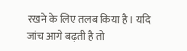रखने के लिए तलब किया है। यदि जांच आगे बढ़ती है तो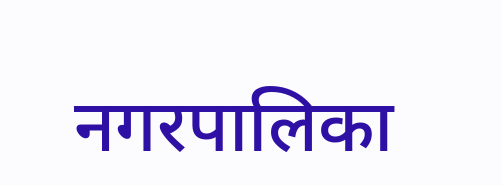नगरपालिका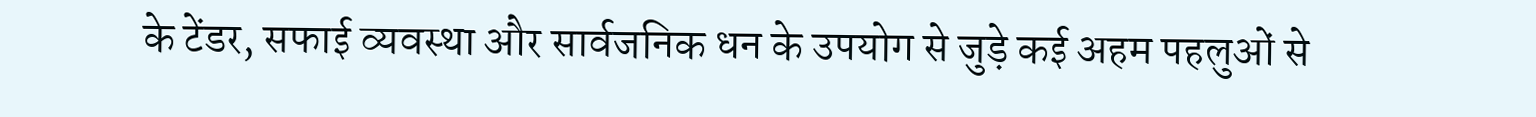के टेंडर, सफाई व्यवस्था और सार्वजनिक धन के उपयोग से जुड़े कई अहम पहलुओं से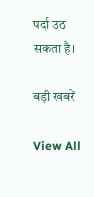पर्दा उठ सकता है।

बड़ी खबरें

View All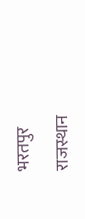भरतपुर

राजस्थान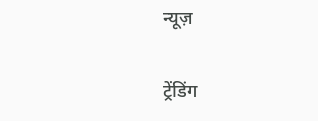न्यूज़

ट्रेंडिंग